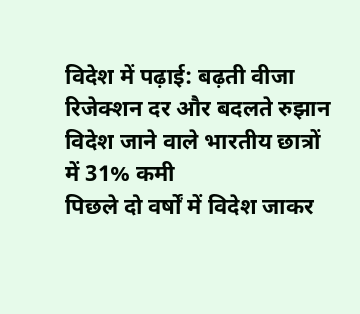विदेश में पढ़ाई: बढ़ती वीजा रिजेक्शन दर और बदलते रुझान
विदेश जाने वाले भारतीय छात्रों में 31% कमी
पिछले दो वर्षों में विदेश जाकर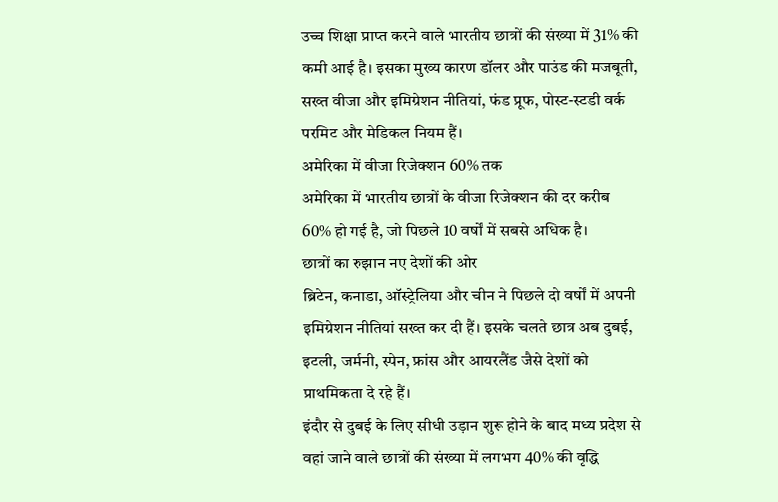उच्च शिक्षा प्राप्त करने वाले भारतीय छात्रों की संख्या में 31% की कमी आई है। इसका मुख्य कारण डॉलर और पाउंड की मजबूती, सख्त वीजा और इमिग्रेशन नीतियां, फंड प्रूफ, पोस्ट-स्टडी वर्क परमिट और मेडिकल नियम हैं।
अमेरिका में वीजा रिजेक्शन 60% तक
अमेरिका में भारतीय छात्रों के वीजा रिजेक्शन की दर करीब 60% हो गई है, जो पिछले 10 वर्षों में सबसे अधिक है।
छात्रों का रुझान नए देशों की ओर
ब्रिटेन, कनाडा, ऑस्ट्रेलिया और चीन ने पिछले दो वर्षों में अपनी इमिग्रेशन नीतियां सख्त कर दी हैं। इसके चलते छात्र अब दुबई, इटली, जर्मनी, स्पेन, फ्रांस और आयरलैंड जैसे देशों को प्राथमिकता दे रहे हैं।
इंदौर से दुबई के लिए सीधी उड़ान शुरू होने के बाद मध्य प्रदेश से वहां जाने वाले छात्रों की संख्या में लगभग 40% की वृद्धि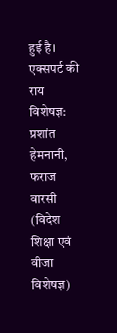हुई है।
एक्सपर्ट की राय
विशेषज्ञ: प्रशांत हेमनानी, फराज वारसी (विदेश शिक्षा एवं वीजा विशेषज्ञ)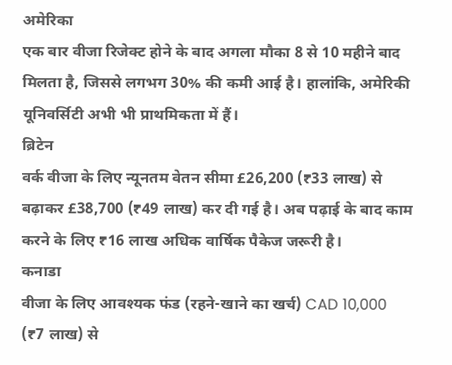अमेरिका
एक बार वीजा रिजेक्ट होने के बाद अगला मौका 8 से 10 महीने बाद मिलता है, जिससे लगभग 30% की कमी आई है। हालांकि, अमेरिकी यूनिवर्सिटी अभी भी प्राथमिकता में हैं।
ब्रिटेन
वर्क वीजा के लिए न्यूनतम वेतन सीमा £26,200 (₹33 लाख) से बढ़ाकर £38,700 (₹49 लाख) कर दी गई है। अब पढ़ाई के बाद काम करने के लिए ₹16 लाख अधिक वार्षिक पैकेज जरूरी है।
कनाडा
वीजा के लिए आवश्यक फंड (रहने-खाने का खर्च) CAD 10,000 (₹7 लाख) से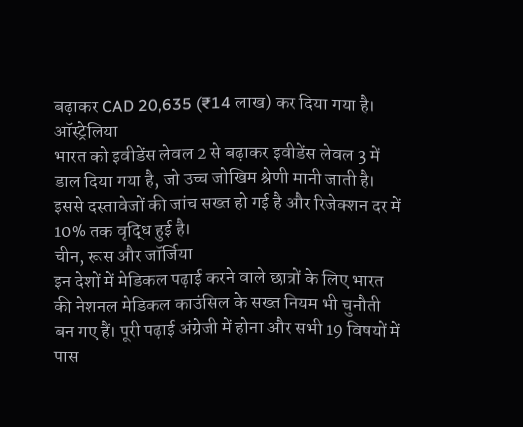बढ़ाकर CAD 20,635 (₹14 लाख) कर दिया गया है।
ऑस्ट्रेलिया
भारत को इवीडेंस लेवल 2 से बढ़ाकर इवीडेंस लेवल 3 में डाल दिया गया है, जो उच्च जोखिम श्रेणी मानी जाती है। इससे दस्तावेजों की जांच सख्त हो गई है और रिजेक्शन दर में 10% तक वृद्धि हुई है।
चीन, रूस और जॉर्जिया
इन देशों में मेडिकल पढ़ाई करने वाले छात्रों के लिए भारत की नेशनल मेडिकल काउंसिल के सख्त नियम भी चुनौती बन गए हैं। पूरी पढ़ाई अंग्रेजी में होना और सभी 19 विषयों में पास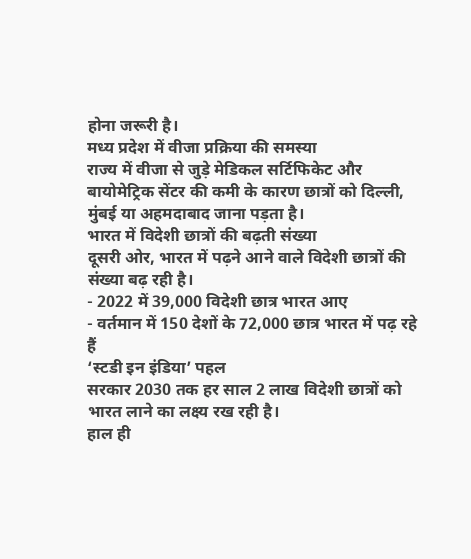होना जरूरी है।
मध्य प्रदेश में वीजा प्रक्रिया की समस्या
राज्य में वीजा से जुड़े मेडिकल सर्टिफिकेट और बायोमेट्रिक सेंटर की कमी के कारण छात्रों को दिल्ली, मुंबई या अहमदाबाद जाना पड़ता है।
भारत में विदेशी छात्रों की बढ़ती संख्या
दूसरी ओर, भारत में पढ़ने आने वाले विदेशी छात्रों की संख्या बढ़ रही है।
- 2022 में 39,000 विदेशी छात्र भारत आए
- वर्तमान में 150 देशों के 72,000 छात्र भारत में पढ़ रहे हैं
‘स्टडी इन इंडिया’ पहल
सरकार 2030 तक हर साल 2 लाख विदेशी छात्रों को भारत लाने का लक्ष्य रख रही है।
हाल ही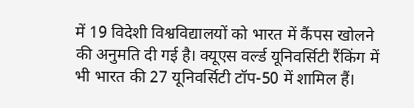में 19 विदेशी विश्वविद्यालयों को भारत में कैंपस खोलने की अनुमति दी गई है। क्यूएस वर्ल्ड यूनिवर्सिटी रैंकिंग में भी भारत की 27 यूनिवर्सिटी टॉप-50 में शामिल हैं।